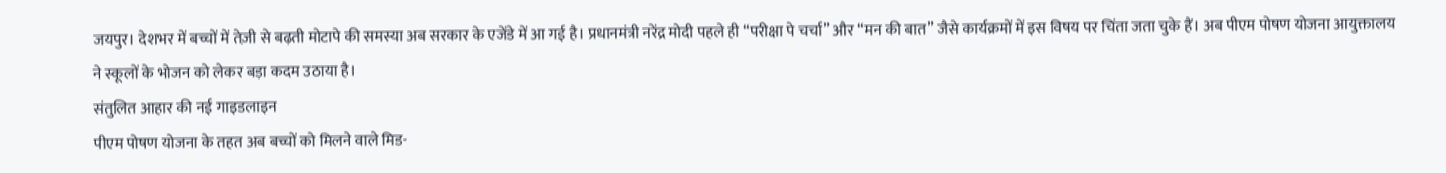जयपुर। देशभर में बच्चों में तेज़ी से बढ़ती मोटापे की समस्या अब सरकार के एजेंडे में आ गई है। प्रधानमंत्री नरेंद्र मोदी पहले ही “परीक्षा पे चर्चा” और “मन की बात” जैसे कार्यक्रमों में इस विषय पर चिंता जता चुके हैं। अब पीएम पोषण योजना आयुक्तालय ने स्कूलों के भोजन को लेकर बड़ा कदम उठाया है।
संतुलित आहार की नई गाइडलाइन
पीएम पोषण योजना के तहत अब बच्चों को मिलने वाले मिड-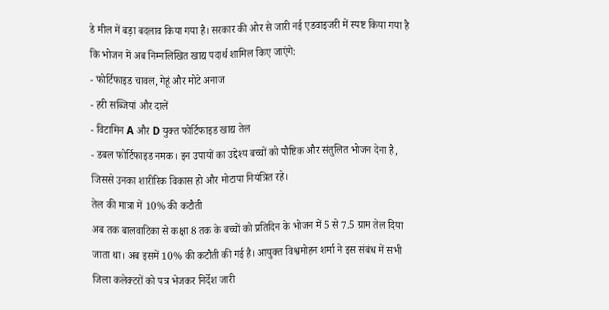डे मील में बड़ा बदलाव किया गया है। सरकार की ओर से जारी नई एडवाइजरी में स्पष्ट किया गया है कि भोजन में अब निम्नलिखित खाद्य पदार्थ शामिल किए जाएंगे:
- फोर्टिफाइड चावल, गेहूं और मोटे अनाज
- हरी सब्जियां और दालें
- विटामिन A और D युक्त फोर्टिफाइड खाद्य तेल
- डबल फोर्टिफाइड नमक। इन उपायों का उद्देश्य बच्चों को पौष्टिक और संतुलित भोजन देना है, जिससे उनका शारीरिक विकास हो और मोटापा नियंत्रित रहे।
तेल की मात्रा में 10% की कटौती
अब तक बालवाटिका से कक्षा 8 तक के बच्चों को प्रतिदिन के भोजन में 5 से 7.5 ग्राम तेल दिया जाता था। अब इसमें 10% की कटौती की गई है। आयुक्त विश्वमोहन शर्मा ने इस संबंध में सभी जिला कलेक्टरों को पत्र भेजकर निर्देश जारी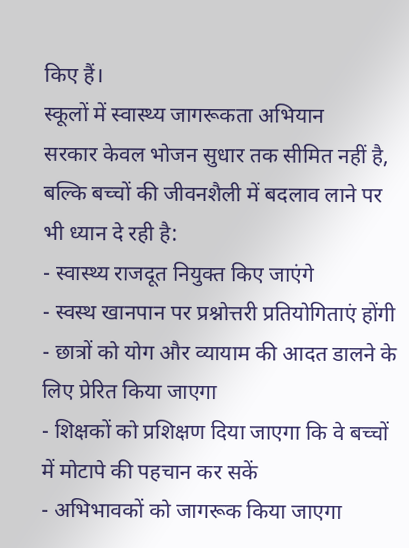किए हैं।
स्कूलों में स्वास्थ्य जागरूकता अभियान
सरकार केवल भोजन सुधार तक सीमित नहीं है, बल्कि बच्चों की जीवनशैली में बदलाव लाने पर भी ध्यान दे रही है:
- स्वास्थ्य राजदूत नियुक्त किए जाएंगे
- स्वस्थ खानपान पर प्रश्नोत्तरी प्रतियोगिताएं होंगी
- छात्रों को योग और व्यायाम की आदत डालने के लिए प्रेरित किया जाएगा
- शिक्षकों को प्रशिक्षण दिया जाएगा कि वे बच्चों में मोटापे की पहचान कर सकें
- अभिभावकों को जागरूक किया जाएगा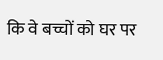कि वे बच्चों को घर पर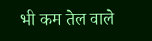भी कम तेल वाले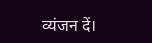व्यंजन दें।